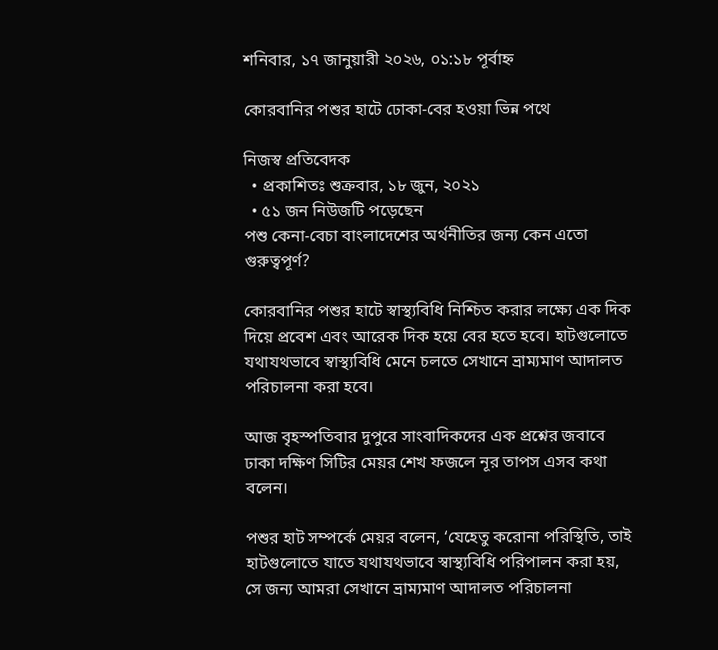শনিবার, ১৭ জানুয়ারী ২০২৬, ০১:১৮ পূর্বাহ্ন

কোরবানির পশুর হাটে ঢোকা-বের হওয়া ভিন্ন পথে

নিজস্ব প্রতিবেদক
  • প্রকাশিতঃ শুক্রবার, ১৮ জুন, ২০২১
  • ৫১ জন নিউজটি পড়েছেন
পশু কেনা-বেচা বাংলাদেশের অর্থনীতির জন্য কেন এতো গুরুত্বপূর্ণ?

কোরবানির পশুর হাটে স্বাস্থ্যবিধি নিশ্চিত করার লক্ষ্যে এক দিক দিয়ে প্রবেশ এবং আরেক দিক হয়ে বের হতে হবে। হাটগুলোতে যথাযথভাবে স্বাস্থ্যবিধি মেনে চলতে সেখানে ভ্রাম্যমাণ আদালত পরিচালনা করা হবে।

আজ বৃহস্পতিবার দুপুরে সাংবাদিকদের এক প্রশ্নের জবাবে ঢাকা দক্ষিণ সিটির মেয়র শেখ ফজলে নূর তাপস এসব কথা বলেন।

পশুর হাট সম্পর্কে মেয়র বলেন, ‘যেহেতু করোনা পরিস্থিতি, তাই হাটগুলোতে যাতে যথাযথভাবে স্বাস্থ্যবিধি পরিপালন করা হয়, সে জন্য আমরা সেখানে ভ্রাম্যমাণ আদালত পরিচালনা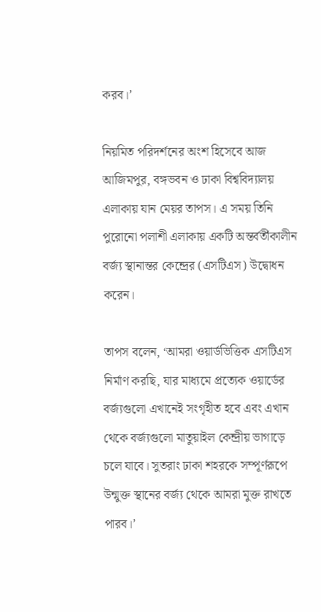করব।’

নিয়মিত পরিদর্শনের অংশ হিসেবে আজ আজিমপুর, বঙ্গভবন ও ঢাকা বিশ্ববিদ্যালয় এলাকায় যান মেয়র তাপস।‌ এ সময় তিনি পুরোনো পলাশী এলাকায় একটি অন্তর্বর্তীকালীন বর্জ্য স্থানান্তর কেন্দ্রের (এসটিএস) উদ্বোধন করেন।

তাপস বলেন, ‘আমরা ওয়ার্ডভিত্তিক এসটিএস নির্মাণ করছি, যার মাধ্যমে প্রত্যেক ওয়ার্ডের বর্জ্যগুলো এখানেই সংগৃহীত হবে এবং এখান থেকে বর্জ্যগুলো মাতুয়াইল কেন্দ্রীয় ভাগাড়ে চলে যাবে। সুতরাং ঢাকা শহরকে সম্পূর্ণরূপে উন্মুক্ত স্থানের বর্জ্য থেকে আমরা মুক্ত রাখতে পারব।’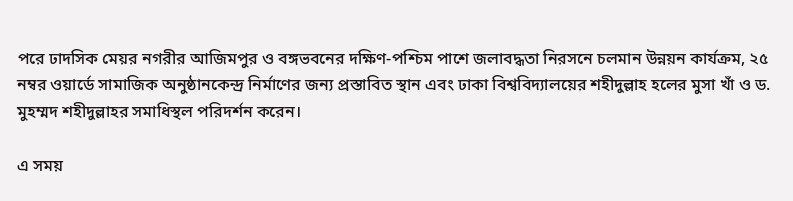পরে ঢাদসিক মেয়র নগরীর আজিমপুর ও বঙ্গভবনের দক্ষিণ-পশ্চিম পাশে জলাবদ্ধতা নিরসনে চলমান উন্নয়ন কার্যক্রম, ২৫ নম্বর ওয়ার্ডে সামাজিক অনুষ্ঠানকেন্দ্র নির্মাণের জন্য প্রস্তাবিত স্থান এবং ঢাকা বিশ্ববিদ্যালয়ের শহীদুল্লাহ হলের মুসা খাঁ ও ড. মুহম্মদ শহীদুল্লাহর সমাধিস্থল পরিদর্শন করেন।

এ সময়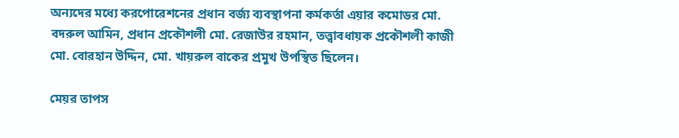অন্যদের মধ্যে করপোরেশনের প্রধান বর্জ্য ব্যবস্থাপনা কর্মকর্তা এয়ার কমোডর মো. বদরুল আমিন, প্রধান প্রকৌশলী মো. রেজাউর রহমান, তত্ত্বাবধায়ক প্রকৌশলী কাজী মো. বোরহান উদ্দিন, মো. খায়রুল বাকের প্রমুখ উপস্থিত ছিলেন।

মেয়র তাপস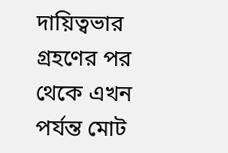দায়িত্বভার গ্রহণের পর থেকে এখন পর্যন্ত মোট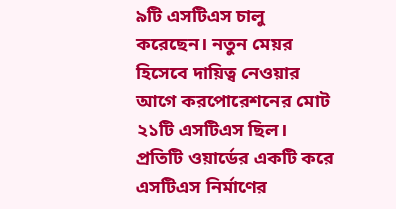৯টি এসটিএস চালু করেছেন। নতুন মেয়র হিসেবে দায়িত্ব নেওয়ার আগে করপোরেশনের মোট ২১টি এসটিএস ছিল। প্রতিটি ওয়ার্ডের একটি করে এসটিএস নির্মাণের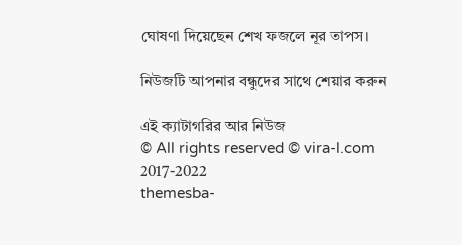ঘোষণা দিয়েছেন শেখ ফজলে নূর তাপস।

নিউজটি আপনার বন্ধুদের সাথে শেয়ার করুন

এই ক্যাটাগরির আর নিউজ
© All rights reserved © vira-l.com 2017-2022
themesba-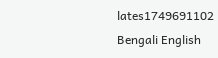lates1749691102
Bengali English